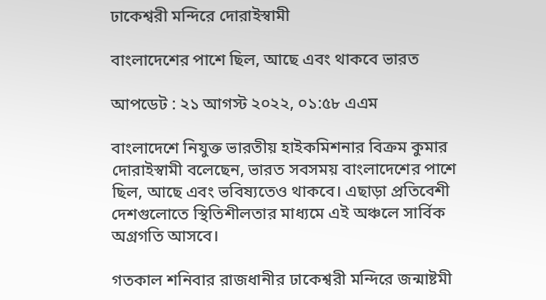ঢাকেশ্বরী মন্দিরে দোরাইস্বামী

বাংলাদেশের পাশে ছিল, আছে এবং থাকবে ভারত

আপডেট : ২১ আগস্ট ২০২২, ০১:৫৮ এএম

বাংলাদেশে নিযুক্ত ভারতীয় হাইকমিশনার বিক্রম কুমার দোরাইস্বামী বলেছেন, ভারত সবসময় বাংলাদেশের পাশে ছিল, আছে এবং ভবিষ্যতেও থাকবে। এছাড়া প্রতিবেশী দেশগুলোতে স্থিতিশীলতার মাধ্যমে এই অঞ্চলে সার্বিক অগ্রগতি আসবে।

গতকাল শনিবার রাজধানীর ঢাকেশ্বরী মন্দিরে জন্মাষ্টমী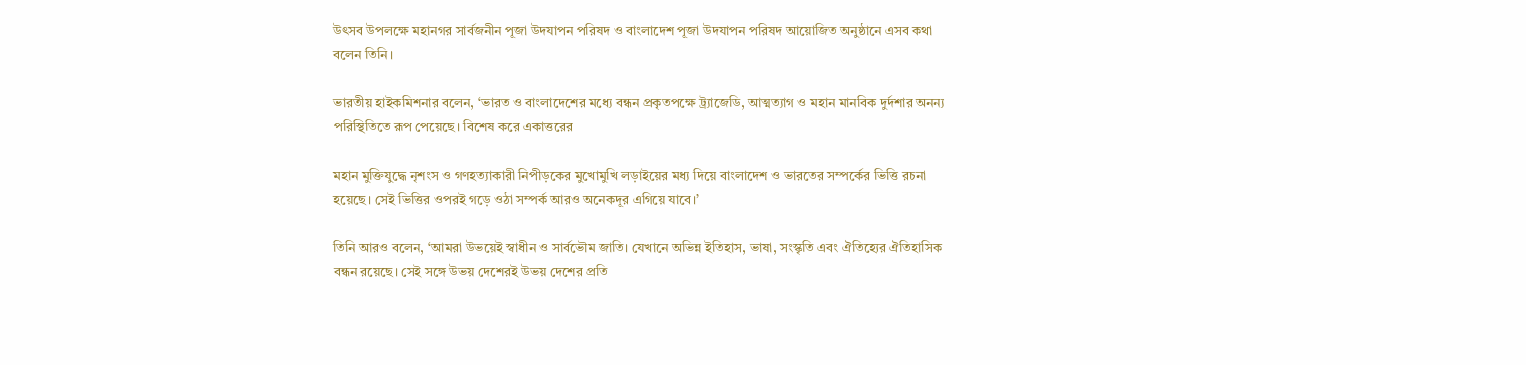উৎসব উপলক্ষে মহানগর সার্বজনীন পূজা উদযাপন পরিষদ ও বাংলাদেশ পূজা উদযাপন পরিষদ আয়োজিত অনুষ্ঠানে এসব কথা বলেন তিনি।

ভারতীয় হাইকমিশনার বলেন, ‘ভারত ও বাংলাদেশের মধ্যে বন্ধন প্রকৃতপক্ষে ট্র্যাজেডি, আত্মত্যাগ ও মহান মানবিক দুর্দশার অনন্য পরিস্থিতিতে রূপ পেয়েছে। বিশেষ করে একাত্তরের

মহান মুক্তিযুদ্ধে নৃশংস ও গণহত্যাকারী নিপীড়কের মুখোমুখি লড়াইয়ের মধ্য দিয়ে বাংলাদেশ ও ভারতের সম্পর্কের ভিত্তি রচনা হয়েছে। সেই ভিত্তির ওপরই গড়ে ওঠা সম্পর্ক আরও অনেকদূর এগিয়ে যাবে।’

তিনি আরও বলেন, ‘আমরা উভয়েই স্বাধীন ও সার্বভৌম জাতি। যেখানে অভিন্ন ইতিহাস, ভাষা, সংস্কৃতি এবং ঐতিহ্যের ঐতিহাসিক বন্ধন রয়েছে। সেই সঙ্গে উভয় দেশেরই উভয় দেশের প্রতি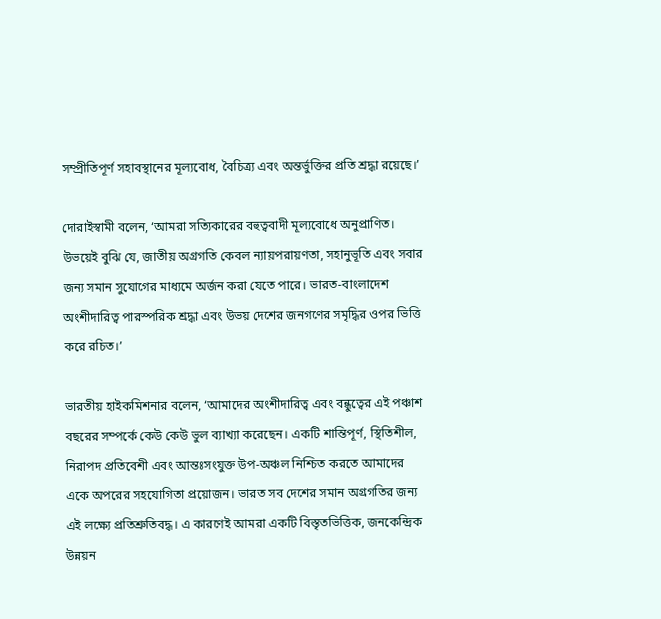সম্প্রীতিপূর্ণ সহাবস্থানের মূল্যবোধ, বৈচিত্র্য এবং অন্তর্ভুক্তির প্রতি শ্রদ্ধা রয়েছে।’

দোরাইস্বামী বলেন, ‘আমরা সত্যিকারের বহুত্ববাদী মূল্যবোধে অনুপ্রাণিত। উভয়েই বুঝি যে, জাতীয় অগ্রগতি কেবল ন্যায়পরায়ণতা, সহানুভূতি এবং সবার জন্য সমান সুযোগের মাধ্যমে অর্জন করা যেতে পারে। ভারত-বাংলাদেশ অংশীদারিত্ব পারস্পরিক শ্রদ্ধা এবং উভয় দেশের জনগণের সমৃদ্ধির ওপর ভিত্তি করে রচিত।’

ভারতীয় হাইকমিশনার বলেন, ‘আমাদের অংশীদারিত্ব এবং বন্ধুত্বের এই পঞ্চাশ বছরের সম্পর্কে কেউ কেউ ভুল ব্যাখ্যা করেছেন। একটি শান্তিপূর্ণ, স্থিতিশীল, নিরাপদ প্রতিবেশী এবং আন্তঃসংযুক্ত উপ-অঞ্চল নিশ্চিত করতে আমাদের একে অপরের সহযোগিতা প্রয়োজন। ভারত সব দেশের সমান অগ্রগতির জন্য এই লক্ষ্যে প্রতিশ্রুতিবদ্ধ। এ কারণেই আমরা একটি বিস্তৃতভিত্তিক, জনকেন্দ্রিক উন্নয়ন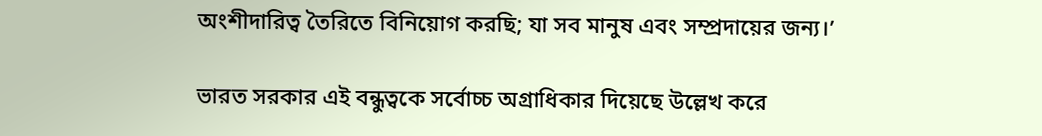অংশীদারিত্ব তৈরিতে বিনিয়োগ করছি; যা সব মানুষ এবং সম্প্রদায়ের জন্য।’

ভারত সরকার এই বন্ধুত্বকে সর্বোচ্চ অগ্রাধিকার দিয়েছে উল্লেখ করে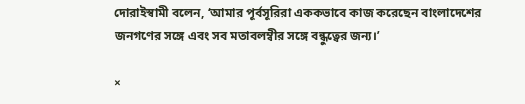দোরাইস্বামী বলেন, ‘আমার পূর্বসূরিরা এককভাবে কাজ করেছেন বাংলাদেশের জনগণের সঙ্গে এবং সব মতাবলম্বীর সঙ্গে বন্ধুত্বের জন্য।’

×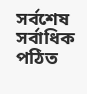সর্বশেষ সর্বাধিক পঠিত